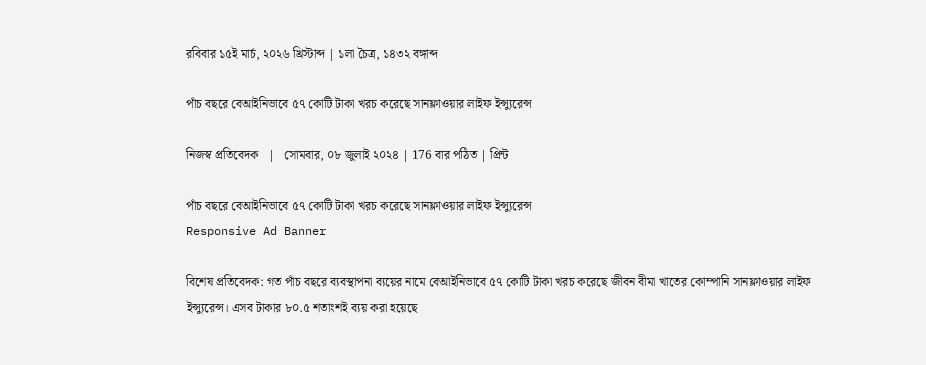রবিবার ১৫ই মার্চ, ২০২৬ খ্রিস্টাব্দ | ১লা চৈত্র, ১৪৩২ বঙ্গাব্দ

পাঁচ বছরে বেআইনিভাবে ৫৭ কোটি টাকা খরচ করেছে সানফ্লাওয়ার লাইফ ইন্স্যুরেন্স

নিজস্ব প্রতিবেদক   |   সোমবার, ০৮ জুলাই ২০২৪ | 176 বার পঠিত | প্রিন্ট

পাঁচ বছরে বেআইনিভাবে ৫৭ কোটি টাকা খরচ করেছে সানফ্লাওয়ার লাইফ ইন্স্যুরেন্স
Responsive Ad Banner

বিশেষ প্রতিবেদক: গত পাঁচ বছরে ব্যবস্থাপনা ব্যয়ের নামে বেআইনিভাবে ৫৭ কোটি টাকা খরচ করেছে জীবন বীমা খাতের কোম্পানি সানফ্লাওয়ার লাইফ ইন্স্যুরেন্স। এসব টাকার ৮০.৫ শতাংশই ব্যয় করা হয়েছে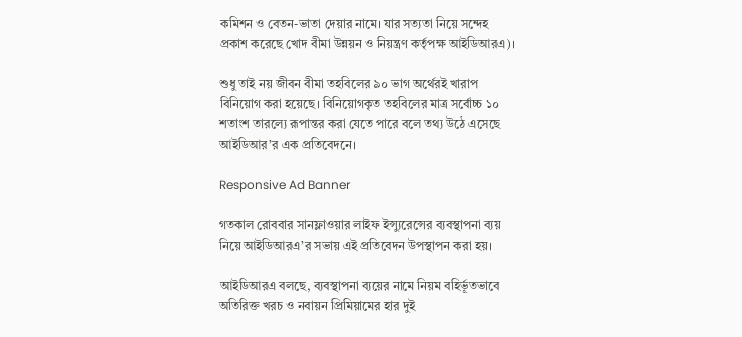কমিশন ও বেতন-ভাতা দেয়ার নামে। যার সত্যতা নিয়ে সন্দেহ প্রকাশ করেছে খোদ বীমা উন্নয়ন ও নিয়ন্ত্রণ কর্তৃপক্ষ আইডিআরএ)।

শুধু তাই নয় জীবন বীমা তহবিলের ৯০ ভাগ অর্থেরই খারাপ বিনিয়োগ করা হয়েছে। বিনিয়োগকৃত তহবিলের মাত্র সর্বোচ্চ ১০ শতাংশ তারল্যে রূপান্তর করা যেতে পারে বলে তথ্য উঠে এসেছে আইডিআর’র এক প্রতিবেদনে।

Responsive Ad Banner

গতকাল রোববার সানফ্লাওয়ার লাইফ ইন্স্যুরেন্সের ব্যবস্থাপনা ব্যয় নিয়ে আইডিআরএ’র সভায় এই প্রতিবেদন উপস্থাপন করা হয়।

আইডিআরএ বলছে, ব্যবস্থাপনা ব্যয়ের নামে নিয়ম বহির্ভূতভাবে অতিরিক্ত খরচ ও নবায়ন প্রিমিয়ামের হার দুই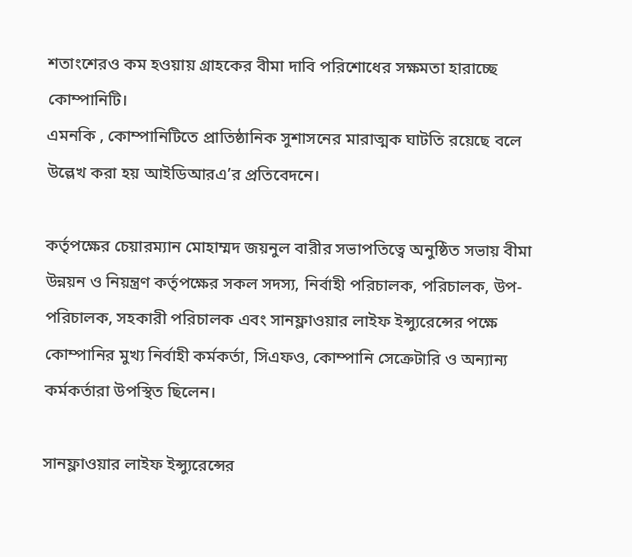শতাংশেরও কম হওয়ায় গ্রাহকের বীমা দাবি পরিশোধের সক্ষমতা হারাচ্ছে কোম্পানিটি।
এমনকি , কোম্পানিটিতে প্রাতিষ্ঠানিক সুশাসনের মারাত্মক ঘাটতি রয়েছে বলে উল্লেখ করা হয় আইডিআরএ’র প্রতিবেদনে।

কর্তৃপক্ষের চেয়ারম্যান মোহাম্মদ জয়নুল বারীর সভাপতিত্বে অনুষ্ঠিত সভায় বীমা উন্নয়ন ও নিয়ন্ত্রণ কর্তৃপক্ষের সকল সদস্য, নির্বাহী পরিচালক, পরিচালক, উপ-পরিচালক, সহকারী পরিচালক এবং সানফ্লাওয়ার লাইফ ইন্স্যুরেন্সের পক্ষে কোম্পানির মুখ্য নির্বাহী কর্মকর্তা, সিএফও, কোম্পানি সেক্রেটারি ও অন্যান্য কর্মকর্তারা উপস্থিত ছিলেন।

সানফ্লাওয়ার লাইফ ইন্স্যুরেন্সের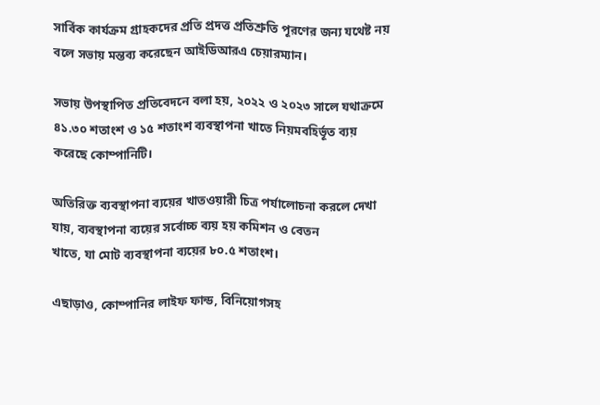সার্বিক কার্যক্রম গ্রাহকদের প্রতি প্রদত্ত প্রতিশ্রুতি পূরণের জন্য যথেষ্ট নয় বলে সভায় মন্তব্য করেছেন আইডিআরএ চেয়ারম্যান।

সভায় উপস্থাপিত প্রতিবেদনে বলা হয়, ২০২২ ও ২০২৩ সালে যথাক্রমে ৪১.৩০ শতাংশ ও ১৫ শতাংশ ব্যবস্থাপনা খাতে নিয়মবহির্ভূত ব্যয় করেছে কোম্পানিটি।

অতিরিক্ত ব্যবস্থাপনা ব্যয়ের খাতওয়ারী চিত্র পর্যালোচনা করলে দেখা যায়, ব্যবস্থাপনা ব্যয়ের সর্বোচ্চ ব্যয় হয় কমিশন ও বেতন
খাতে, যা মোট ব্যবস্থাপনা ব্যয়ের ৮০.৫ শতাংশ।

এছাড়াও, কোম্পানির লাইফ ফান্ড, বিনিয়োগসহ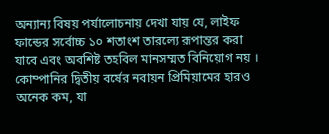অন্যান্য বিষয় পর্যালোচনায় দেখা যায় যে, লাইফ ফান্ডের সর্বোচ্চ ১০ শতাংশ তারল্যে রূপান্তর করা যাবে এবং অবশিষ্ট তহবিল মানসম্মত বিনিয়োগ নয় । কোম্পানির দ্বিতীয় বর্ষের নবায়ন প্রিমিয়ামের হারও অনেক কম, যা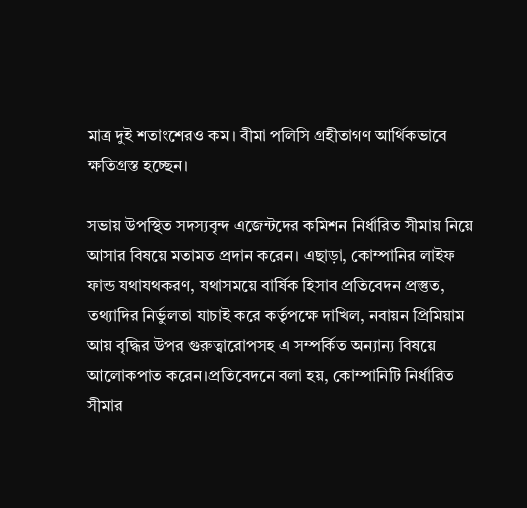মাত্র দুই শতাংশেরও কম। বীমা পলিসি গ্রহীতাগণ আর্থিকভাবে ক্ষতিগ্রস্ত হচ্ছেন।

সভায় উপস্থিত সদস্যবৃন্দ এজেন্টদের কমিশন নির্ধারিত সীমায় নিয়ে আসার বিষয়ে মতামত প্রদান করেন। এছাড়া, কোম্পানির লাইফ
ফান্ড যথাযথকরণ, যথাসময়ে বার্ষিক হিসাব প্রতিবেদন প্রস্তুত, তথ্যাদির নির্ভুলতা যাচাই করে কর্তৃপক্ষে দাখিল, নবায়ন প্রিমিয়াম আয় বৃদ্ধির উপর গুরুত্বারোপসহ এ সম্পর্কিত অন্যান্য বিষয়ে আলোকপাত করেন।প্রতিবেদনে বলা হয়, কোম্পানিটি নির্ধারিত সীমার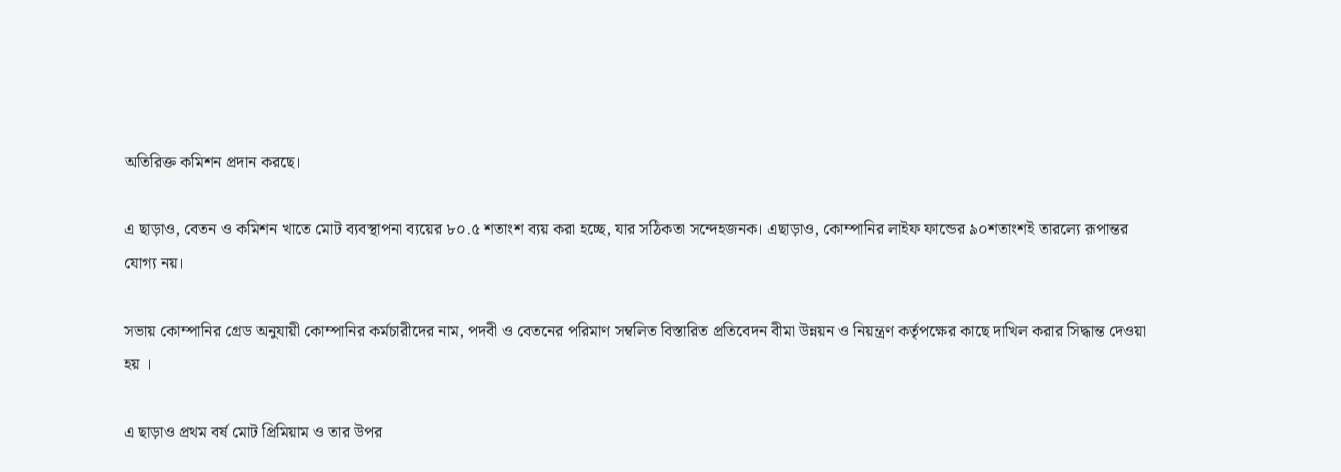অতিরিক্ত কমিশন প্রদান করছে।

এ ছাড়াও, বেতন ও কমিশন খাতে মোট ব্যবস্থাপনা ব্যয়ের ৮০.৫ শতাংশ ব্যয় করা হচ্ছে, যার সঠিকতা সন্দেহজনক। এছাড়াও, কোম্পানির লাইফ ফান্ডের ৯০শতাংশই তারল্যে রূপান্তর যোগ্য নয়।

সভায় কোম্পানির গ্রেড অনুযায়ী কোম্পানির কর্মচারীদের নাম, পদবী ও বেতনের পরিমাণ সম্বলিত বিস্তারিত প্রতিবেদন বীমা উন্নয়ন ও নিয়ন্ত্রণ কর্তৃপক্ষের কাছে দাখিল করার সিদ্ধান্ত দেওয়া হয় ।

এ ছাড়াও প্রথম বর্ষ মোট প্রিমিয়াম ও তার উপর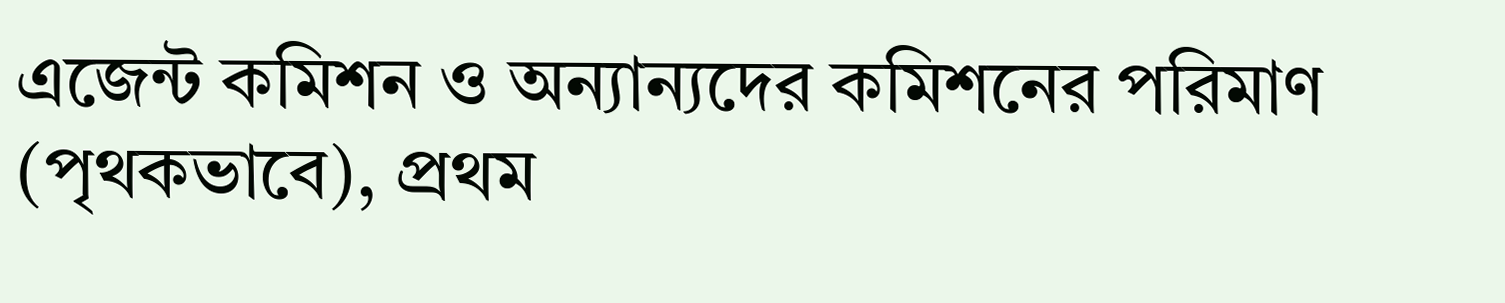এজেন্ট কমিশন ও অন্যান্যদের কমিশনের পরিমাণ (পৃথকভাবে), প্রথম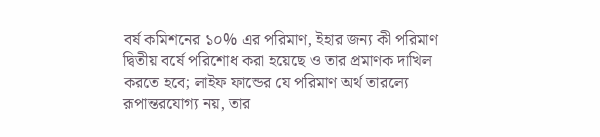বর্ষ কমিশনের ১০% এর পরিমাণ, ইহার জন্য কী পরিমাণ দ্বিতীয় বর্ষে পরিশোধ করা হয়েছে ও তার প্রমাণক দাখিল করতে হবে; লাইফ ফান্ডের যে পরিমাণ অর্থ তারল্যে রূপান্তরযোগ্য নয়, তার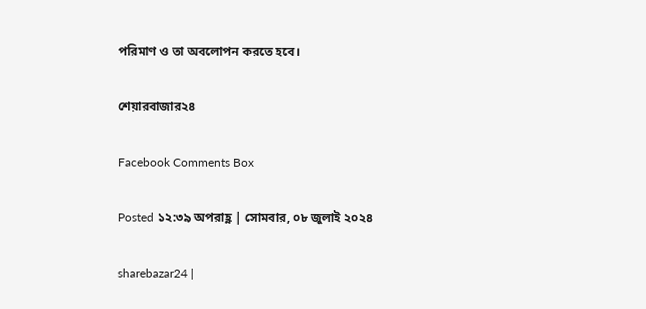পরিমাণ ও তা অবলোপন করতে হবে।

শেয়ারবাজার২৪

Facebook Comments Box

Posted ১২:৩৯ অপরাহ্ণ | সোমবার, ০৮ জুলাই ২০২৪

sharebazar24 |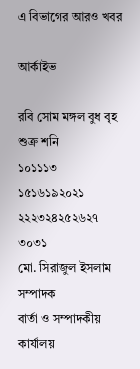এ বিভাগের আরও খবর

আর্কাইভ

রবি সোম মঙ্গল বুধ বৃহ শুক্র শনি
১০১১১৩
১৫১৬১৯২০২১
২২২৩২৪২৫২৬২৭
৩০৩১
মো. সিরাজুল ইসলাম সম্পাদক
বার্তা ও সম্পাদকীয় কার্যালয়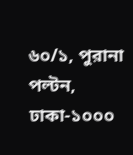৬০/১, পুরানা পল্টন, ঢাকা-১০০০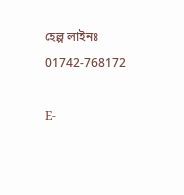হেল্প লাইনঃ 01742-768172

E-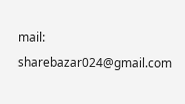mail: sharebazar024@gmail.com